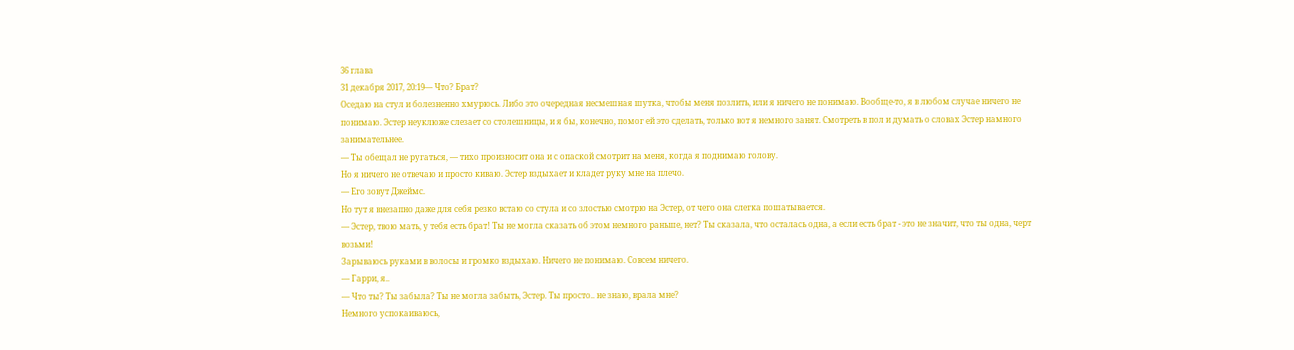36 глава
31 декабря 2017, 20:19— Что? Брат?
Оседаю на стул и болезненно хмурюсь. Либо это очередная несмешная шутка, чтобы меня позлить, или я ничего не понимаю. Вообще-то, я в любом случае ничего не понимаю. Эстер неуклюже слезает со столешницы, и я бы, конечно, помог ей это сделать, только вот я немного занят. Смотреть в пол и думать о словах Эстер намного занимательнее.
— Ты обещал не ругаться, — тихо произносит она и с опаской смотрит на меня, когда я поднимаю голову.
Но я ничего не отвечаю и просто киваю. Эстер вздыхает и кладет руку мне на плечо.
— Его зовут Джеймс.
Но тут я внезапно даже для себя резко встаю со стула и со злостью смотрю на Эстер, от чего она слегка пошатывается.
— Эстер, твою мать, у тебя есть брат! Ты не могла сказать об этом немного раньше, нет? Ты сказала, что осталась одна, а если есть брат - это не значит, что ты одна, черт возьми!
Зарываюсь руками в волосы и громко вздыхаю. Ничего не понимаю. Совсем ничего.
— Гарри, я..
— Что ты? Ты забыла? Ты не могла забыть, Эстер. Ты просто.. не знаю, врала мне?
Немного успокаиваюсь,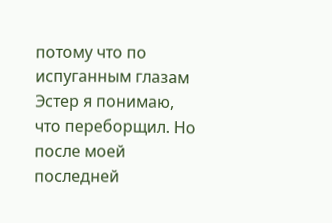потому что по испуганным глазам Эстер я понимаю, что переборщил. Но после моей последней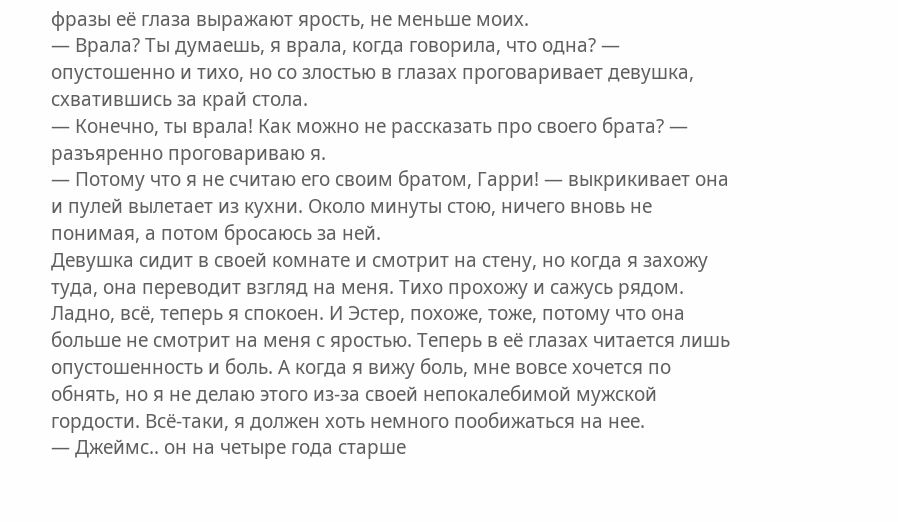фразы её глаза выражают ярость, не меньше моих.
— Врала? Ты думаешь, я врала, когда говорила, что одна? — опустошенно и тихо, но со злостью в глазах проговаривает девушка, схватившись за край стола.
— Конечно, ты врала! Как можно не рассказать про своего брата? — разъяренно проговариваю я.
— Потому что я не считаю его своим братом, Гарри! — выкрикивает она и пулей вылетает из кухни. Около минуты стою, ничего вновь не понимая, а потом бросаюсь за ней.
Девушка сидит в своей комнате и смотрит на стену, но когда я захожу туда, она переводит взгляд на меня. Тихо прохожу и сажусь рядом. Ладно, всё, теперь я спокоен. И Эстер, похоже, тоже, потому что она больше не смотрит на меня с яростью. Теперь в её глазах читается лишь опустошенность и боль. А когда я вижу боль, мне вовсе хочется по обнять, но я не делаю этого из-за своей непокалебимой мужской гордости. Всё-таки, я должен хоть немного пообижаться на нее.
— Джеймс.. он на четыре года старше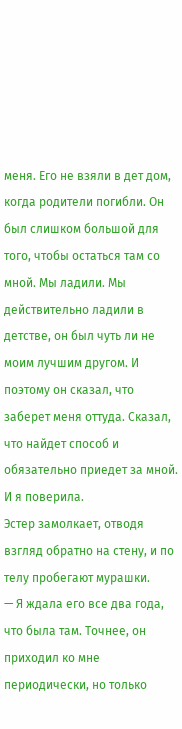меня. Его не взяли в дет дом, когда родители погибли. Он был слишком большой для того, чтобы остаться там со мной. Мы ладили. Мы действительно ладили в детстве, он был чуть ли не моим лучшим другом. И поэтому он сказал, что заберет меня оттуда. Сказал, что найдет способ и обязательно приедет за мной. И я поверила.
Эстер замолкает, отводя взгляд обратно на стену, и по телу пробегают мурашки.
— Я ждала его все два года, что была там. Точнее, он приходил ко мне периодически, но только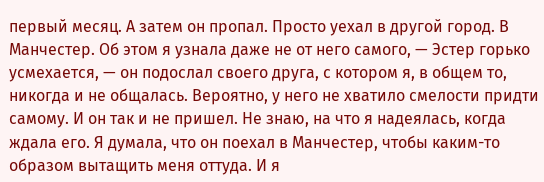первый месяц. А затем он пропал. Просто уехал в другой город. В Манчестер. Об этом я узнала даже не от него самого, — Эстер горько усмехается, — он подослал своего друга, с котором я, в общем то, никогда и не общалась. Вероятно, у него не хватило смелости придти самому. И он так и не пришел. Не знаю, на что я надеялась, когда ждала его. Я думала, что он поехал в Манчестер, чтобы каким-то образом вытащить меня оттуда. И я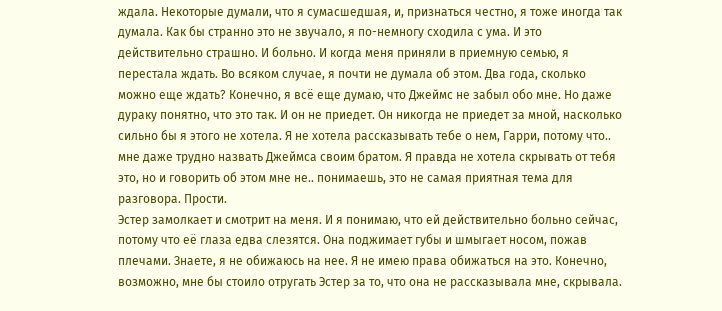ждала. Некоторые думали, что я сумасшедшая, и, признаться честно, я тоже иногда так думала. Как бы странно это не звучало, я по-немногу сходила с ума. И это действительно страшно. И больно. И когда меня приняли в приемную семью, я перестала ждать. Во всяком случае, я почти не думала об этом. Два года, сколько можно еще ждать? Конечно, я всё еще думаю, что Джеймс не забыл обо мне. Но даже дураку понятно, что это так. И он не приедет. Он никогда не приедет за мной, насколько сильно бы я этого не хотела. Я не хотела рассказывать тебе о нем, Гарри, потому что.. мне даже трудно назвать Джеймса своим братом. Я правда не хотела скрывать от тебя это, но и говорить об этом мне не.. понимаешь, это не самая приятная тема для разговора. Прости.
Эстер замолкает и смотрит на меня. И я понимаю, что ей действительно больно сейчас, потому что её глаза едва слезятся. Она поджимает губы и шмыгает носом, пожав плечами. Знаете, я не обижаюсь на нее. Я не имею права обижаться на это. Конечно, возможно, мне бы стоило отругать Эстер за то, что она не рассказывала мне, скрывала.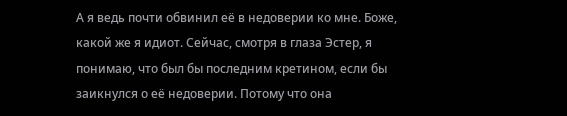А я ведь почти обвинил её в недоверии ко мне. Боже, какой же я идиот. Сейчас, смотря в глаза Эстер, я понимаю, что был бы последним кретином, если бы заикнулся о её недоверии. Потому что она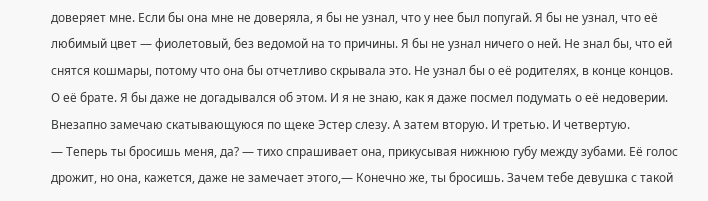доверяет мне. Если бы она мне не доверяла, я бы не узнал, что у нее был попугай. Я бы не узнал, что её любимый цвет — фиолетовый, без ведомой на то причины. Я бы не узнал ничего о ней. Не знал бы, что ей снятся кошмары, потому что она бы отчетливо скрывала это. Не узнал бы о её родителях, в конце концов. О её брате. Я бы даже не догадывался об этом. И я не знаю, как я даже посмел подумать о её недоверии.
Внезапно замечаю скатывающуюся по щеке Эстер слезу. А затем вторую. И третью. И четвертую.
— Теперь ты бросишь меня, да? — тихо спрашивает она, прикусывая нижнюю губу между зубами. Её голос дрожит, но она, кажется, даже не замечает этого,— Конечно же, ты бросишь. Зачем тебе девушка с такой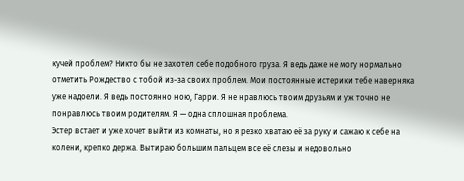кучей проблем? Никто бы не захотел себе подобного груза. Я ведь даже не могу нормально отметить Рождество с тобой из-за своих проблем. Мои постоянные истерики тебе наверняка уже надоели. Я ведь постоянно ною, Гарри. Я не нравлюсь твоим друзьям и уж точно не понравлюсь твоим родителям. Я — одна сплошная проблема.
Эстер встает и уже хочет выйти из комнаты, но я резко хватаю её за руку и сажаю к себе на колени, крепко держа. Вытираю большим пальцем все её слезы и недовольно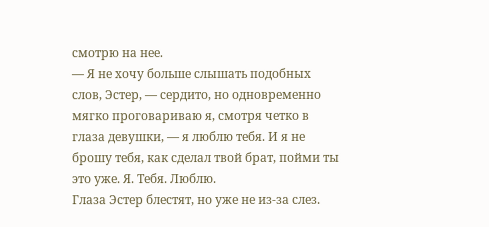смотрю на нее.
— Я не хочу больше слышать подобных слов, Эстер, — сердито, но одновременно мягко проговариваю я, смотря четко в глаза девушки, — я люблю тебя. И я не брошу тебя, как сделал твой брат, пойми ты это уже. Я. Тебя. Люблю.
Глаза Эстер блестят, но уже не из-за слез.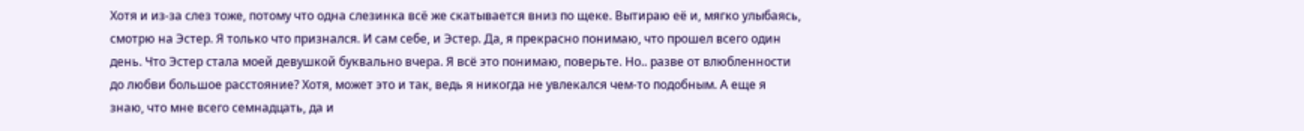Хотя и из-за слез тоже, потому что одна слезинка всё же скатывается вниз по щеке. Вытираю её и, мягко улыбаясь, смотрю на Эстер. Я только что признался. И сам себе, и Эстер. Да, я прекрасно понимаю, что прошел всего один день. Что Эстер стала моей девушкой буквально вчера. Я всё это понимаю, поверьте. Но.. разве от влюбленности до любви большое расстояние? Хотя, может это и так, ведь я никогда не увлекался чем-то подобным. А еще я знаю, что мне всего семнадцать, да и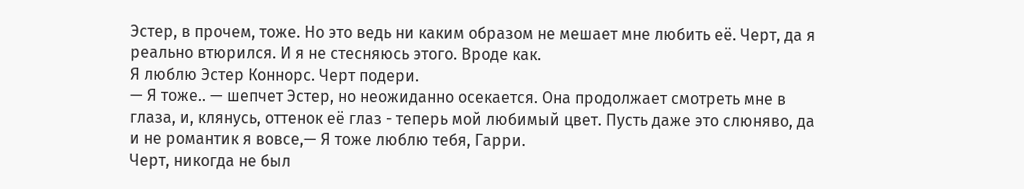Эстер, в прочем, тоже. Но это ведь ни каким образом не мешает мне любить её. Черт, да я реально втюрился. И я не стесняюсь этого. Вроде как.
Я люблю Эстер Коннорс. Черт подери.
— Я тоже.. — шепчет Эстер, но неожиданно осекается. Она продолжает смотреть мне в глаза, и, клянусь, оттенок её глаз - теперь мой любимый цвет. Пусть даже это слюняво, да и не романтик я вовсе,— Я тоже люблю тебя, Гарри.
Черт, никогда не был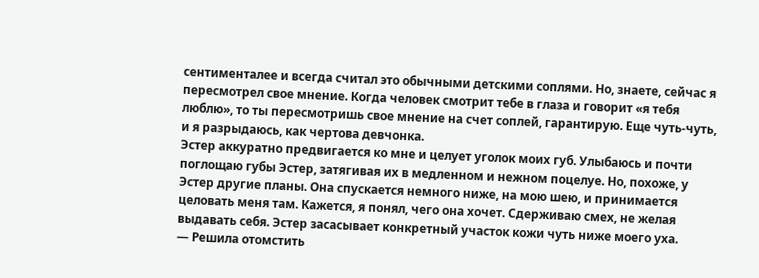сентименталее и всегда считал это обычными детскими соплями. Но, знаете, сейчас я пересмотрел свое мнение. Когда человек смотрит тебе в глаза и говорит «я тебя люблю», то ты пересмотришь свое мнение на счет соплей, гарантирую. Еще чуть-чуть, и я разрыдаюсь, как чертова девчонка.
Эстер аккуратно предвигается ко мне и целует уголок моих губ. Улыбаюсь и почти поглощаю губы Эстер, затягивая их в медленном и нежном поцелуе. Но, похоже, у Эстер другие планы. Она спускается немного ниже, на мою шею, и принимается целовать меня там. Кажется, я понял, чего она хочет. Сдерживаю смех, не желая выдавать себя. Эстер засасывает конкретный участок кожи чуть ниже моего уха.
— Решила отомстить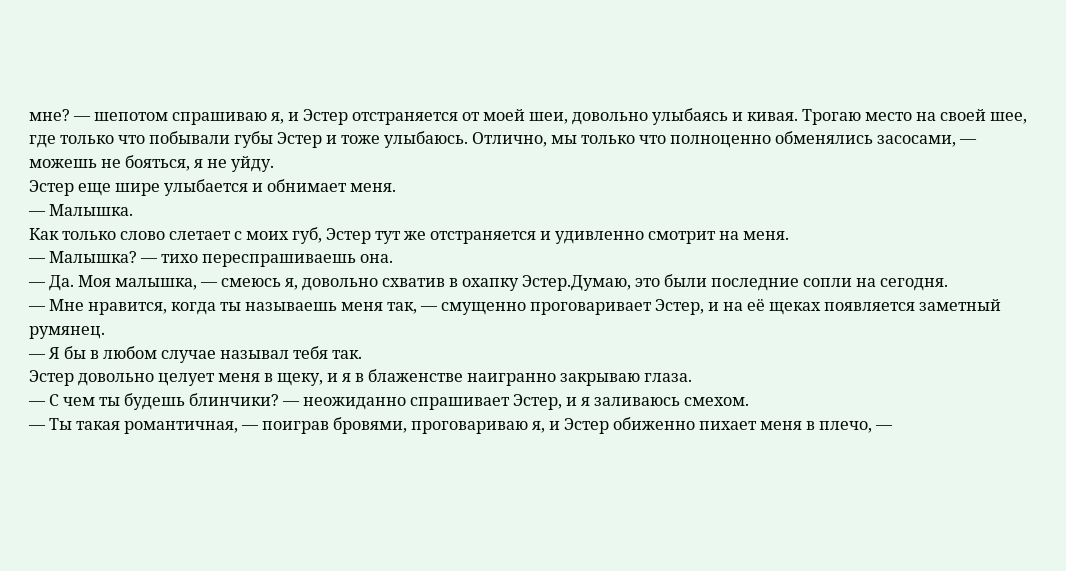мне? — шепотом спрашиваю я, и Эстер отстраняется от моей шеи, довольно улыбаясь и кивая. Трогаю место на своей шее, где только что побывали губы Эстер и тоже улыбаюсь. Отлично, мы только что полноценно обменялись засосами, — можешь не бояться, я не уйду.
Эстер еще шире улыбается и обнимает меня.
— Малышка.
Как только слово слетает с моих губ, Эстер тут же отстраняется и удивленно смотрит на меня.
— Малышка? — тихо переспрашиваешь она.
— Да. Моя малышка, — смеюсь я, довольно схватив в охапку Эстер.Думаю, это были последние сопли на сегодня.
— Мне нравится, когда ты называешь меня так, — смущенно проговаривает Эстер, и на её щеках появляется заметный румянец.
— Я бы в любом случае называл тебя так.
Эстер довольно целует меня в щеку, и я в блаженстве наигранно закрываю глаза.
— С чем ты будешь блинчики? — неожиданно спрашивает Эстер, и я заливаюсь смехом.
— Ты такая романтичная, — поиграв бровями, проговариваю я, и Эстер обиженно пихает меня в плечо, —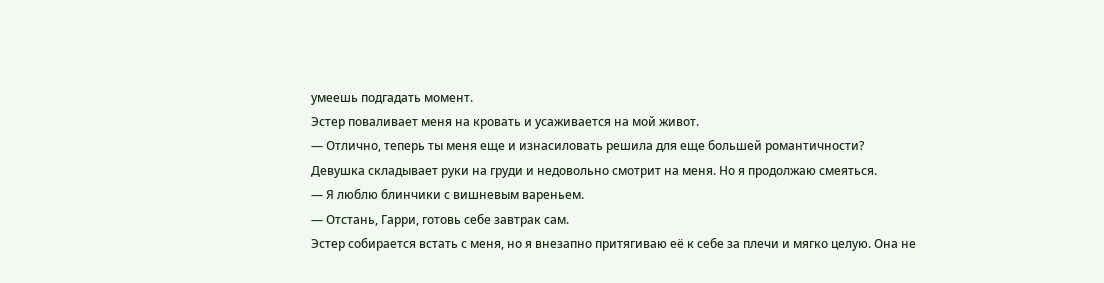умеешь подгадать момент.
Эстер поваливает меня на кровать и усаживается на мой живот.
— Отлично, теперь ты меня еще и изнасиловать решила для еще большей романтичности?
Девушка складывает руки на груди и недовольно смотрит на меня. Но я продолжаю смеяться.
— Я люблю блинчики с вишневым вареньем.
— Отстань, Гарри, готовь себе завтрак сам.
Эстер собирается встать с меня, но я внезапно притягиваю её к себе за плечи и мягко целую. Она не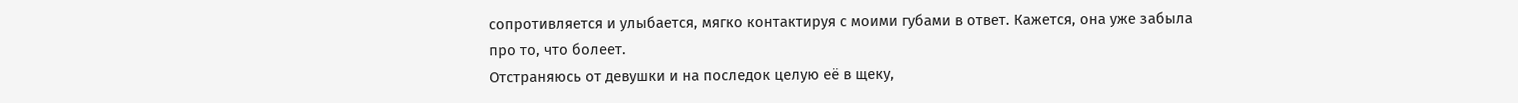сопротивляется и улыбается, мягко контактируя с моими губами в ответ. Кажется, она уже забыла про то, что болеет.
Отстраняюсь от девушки и на последок целую её в щеку,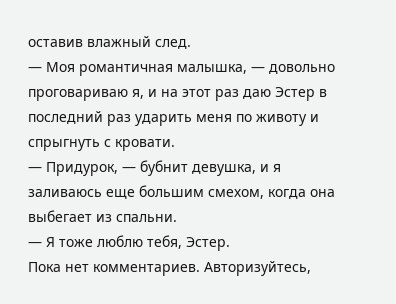оставив влажный след.
— Моя романтичная малышка, — довольно проговариваю я, и на этот раз даю Эстер в последний раз ударить меня по животу и спрыгнуть с кровати.
— Придурок, — бубнит девушка, и я заливаюсь еще большим смехом, когда она выбегает из спальни.
— Я тоже люблю тебя, Эстер.
Пока нет комментариев. Авторизуйтесь,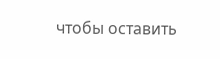чтобы оставить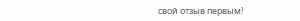свой отзыв первым!